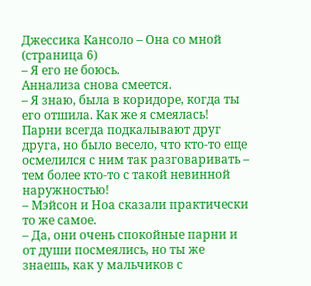Джессика Кансоло – Она со мной (страница 6)
– Я его не боюсь.
Аннализа снова смеется.
– Я знаю, была в коридоре, когда ты его отшила. Как же я смеялась! Парни всегда подкалывают друг друга, но было весело, что кто-то еще осмелился с ним так разговаривать – тем более кто-то с такой невинной наружностью!
– Мэйсон и Ноа сказали практически то же самое.
– Да, они очень спокойные парни и от души посмеялись, но ты же знаешь, как у мальчиков с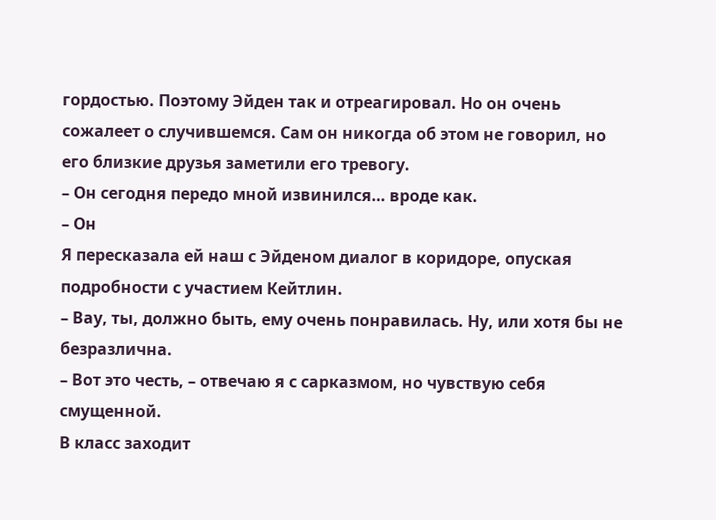гордостью. Поэтому Эйден так и отреагировал. Но он очень сожалеет о случившемся. Сам он никогда об этом не говорил, но его близкие друзья заметили его тревогу.
– Он сегодня передо мной извинился… вроде как.
– Он
Я пересказала ей наш с Эйденом диалог в коридоре, опуская подробности с участием Кейтлин.
– Вау, ты, должно быть, ему очень понравилась. Ну, или хотя бы не безразлична.
– Вот это честь, – отвечаю я с сарказмом, но чувствую себя смущенной.
В класс заходит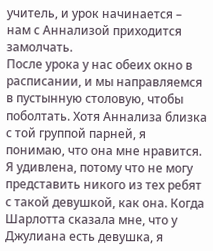учитель, и урок начинается – нам с Аннализой приходится замолчать.
После урока у нас обеих окно в расписании, и мы направляемся в пустынную столовую, чтобы поболтать. Хотя Аннализа близка с той группой парней, я понимаю, что она мне нравится. Я удивлена, потому что не могу представить никого из тех ребят с такой девушкой, как она. Когда Шарлотта сказала мне, что у Джулиана есть девушка, я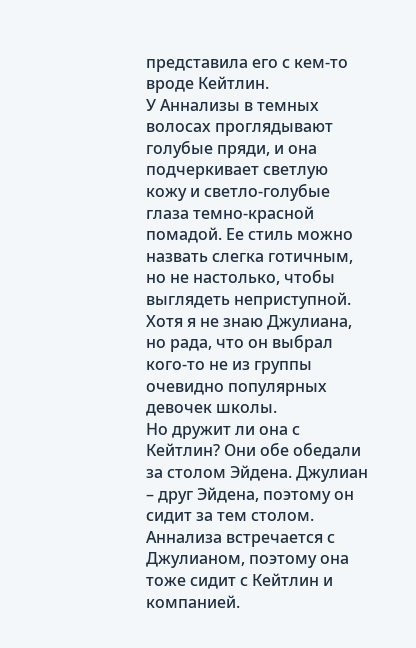представила его с кем-то вроде Кейтлин.
У Аннализы в темных волосах проглядывают голубые пряди, и она подчеркивает светлую кожу и светло-голубые глаза темно-красной помадой. Ее стиль можно назвать слегка готичным, но не настолько, чтобы выглядеть неприступной. Хотя я не знаю Джулиана, но рада, что он выбрал кого-то не из группы очевидно популярных девочек школы.
Но дружит ли она с Кейтлин? Они обе обедали за столом Эйдена. Джулиан – друг Эйдена, поэтому он сидит за тем столом. Аннализа встречается с Джулианом, поэтому она тоже сидит с Кейтлин и компанией.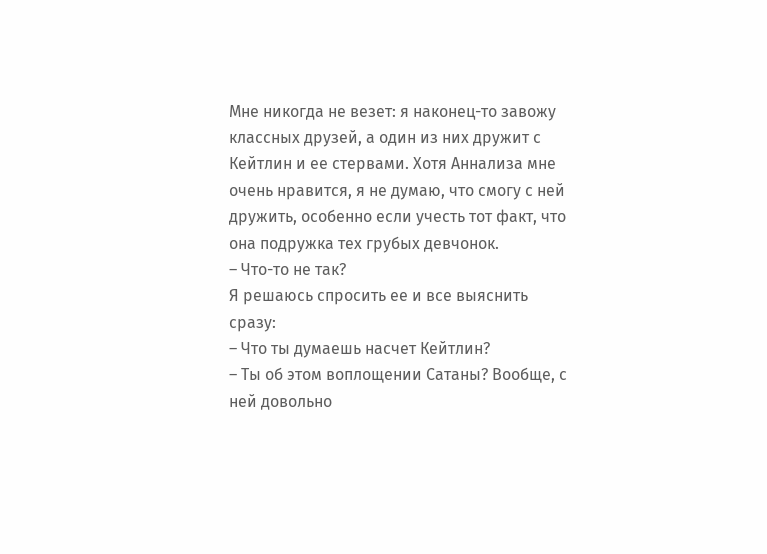Мне никогда не везет: я наконец-то завожу классных друзей, а один из них дружит с Кейтлин и ее стервами. Хотя Аннализа мне очень нравится, я не думаю, что смогу с ней дружить, особенно если учесть тот факт, что она подружка тех грубых девчонок.
– Что-то не так?
Я решаюсь спросить ее и все выяснить сразу:
– Что ты думаешь насчет Кейтлин?
– Ты об этом воплощении Сатаны? Вообще, с ней довольно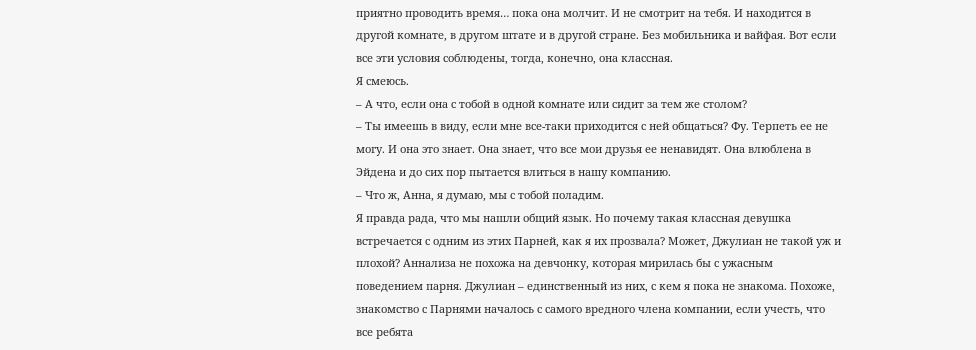приятно проводить время… пока она молчит. И не смотрит на тебя. И находится в другой комнате, в другом штате и в другой стране. Без мобильника и вайфая. Вот если все эти условия соблюдены, тогда, конечно, она классная.
Я смеюсь.
– А что, если она с тобой в одной комнате или сидит за тем же столом?
– Ты имеешь в виду, если мне все-таки приходится с ней общаться? Фу. Терпеть ее не могу. И она это знает. Она знает, что все мои друзья ее ненавидят. Она влюблена в Эйдена и до сих пор пытается влиться в нашу компанию.
– Что ж, Анна, я думаю, мы с тобой поладим.
Я правда рада, что мы нашли общий язык. Но почему такая классная девушка встречается с одним из этих Парней, как я их прозвала? Может, Джулиан не такой уж и плохой? Аннализа не похожа на девчонку, которая мирилась бы с ужасным поведением парня. Джулиан – единственный из них, с кем я пока не знакома. Похоже, знакомство с Парнями началось с самого вредного члена компании, если учесть, что все ребята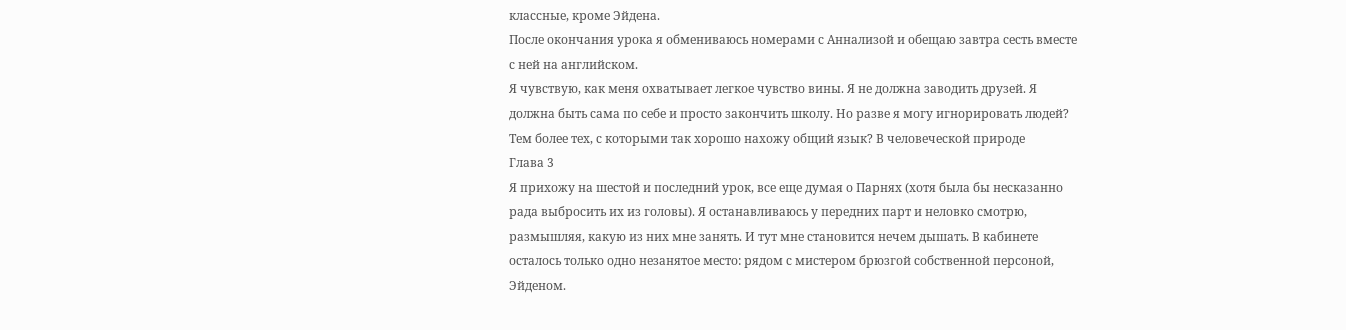классные, кроме Эйдена.
После окончания урока я обмениваюсь номерами с Аннализой и обещаю завтра сесть вместе с ней на английском.
Я чувствую, как меня охватывает легкое чувство вины. Я не должна заводить друзей. Я должна быть сама по себе и просто закончить школу. Но разве я могу игнорировать людей? Тем более тех, с которыми так хорошо нахожу общий язык? В человеческой природе
Глава 3
Я прихожу на шестой и последний урок, все еще думая о Парнях (хотя была бы несказанно рада выбросить их из головы). Я останавливаюсь у передних парт и неловко смотрю, размышляя, какую из них мне занять. И тут мне становится нечем дышать. В кабинете осталось только одно незанятое место: рядом с мистером брюзгой собственной персоной, Эйденом.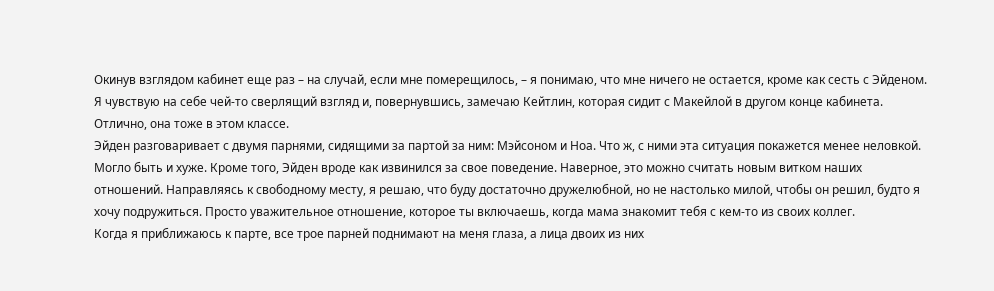Окинув взглядом кабинет еще раз – на случай, если мне померещилось, – я понимаю, что мне ничего не остается, кроме как сесть с Эйденом. Я чувствую на себе чей-то сверлящий взгляд и, повернувшись, замечаю Кейтлин, которая сидит с Макейлой в другом конце кабинета. Отлично, она тоже в этом классе.
Эйден разговаривает с двумя парнями, сидящими за партой за ним: Мэйсоном и Ноа. Что ж, с ними эта ситуация покажется менее неловкой. Могло быть и хуже. Кроме того, Эйден вроде как извинился за свое поведение. Наверное, это можно считать новым витком наших отношений. Направляясь к свободному месту, я решаю, что буду достаточно дружелюбной, но не настолько милой, чтобы он решил, будто я хочу подружиться. Просто уважительное отношение, которое ты включаешь, когда мама знакомит тебя с кем-то из своих коллег.
Когда я приближаюсь к парте, все трое парней поднимают на меня глаза, а лица двоих из них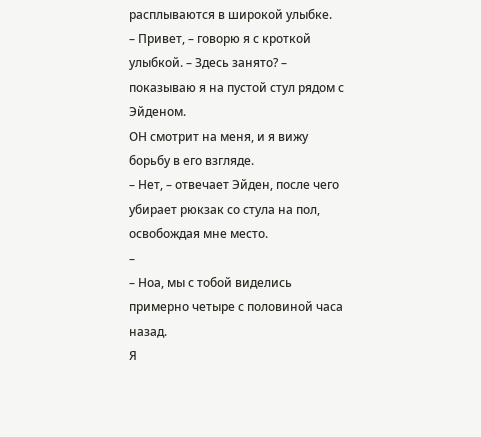расплываются в широкой улыбке.
– Привет, – говорю я с кроткой улыбкой. – Здесь занято? – показываю я на пустой стул рядом с Эйденом.
ОН смотрит на меня, и я вижу борьбу в его взгляде.
– Нет, – отвечает Эйден, после чего убирает рюкзак со стула на пол, освобождая мне место.
–
– Ноа, мы с тобой виделись примерно четыре с половиной часа назад.
Я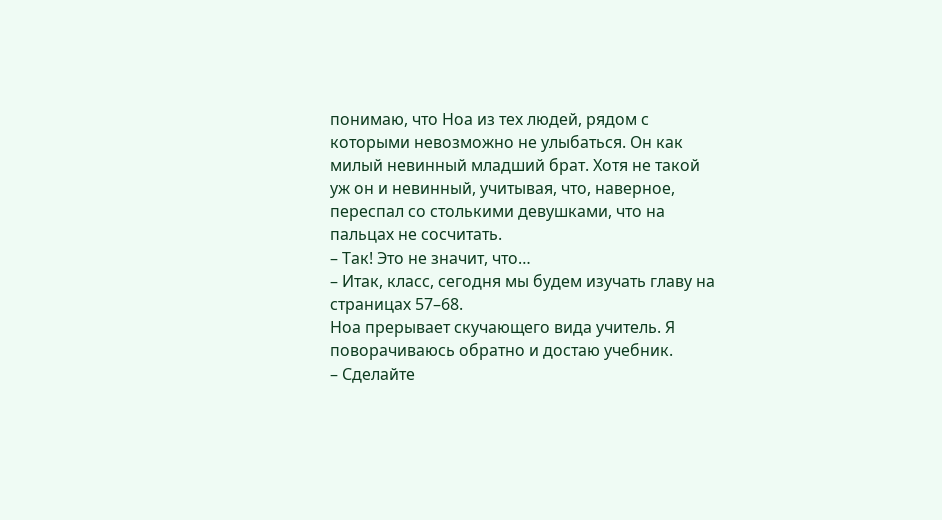понимаю, что Ноа из тех людей, рядом с которыми невозможно не улыбаться. Он как милый невинный младший брат. Хотя не такой уж он и невинный, учитывая, что, наверное, переспал со столькими девушками, что на пальцах не сосчитать.
– Так! Это не значит, что…
– Итак, класс, сегодня мы будем изучать главу на страницах 57–68.
Ноа прерывает скучающего вида учитель. Я поворачиваюсь обратно и достаю учебник.
– Сделайте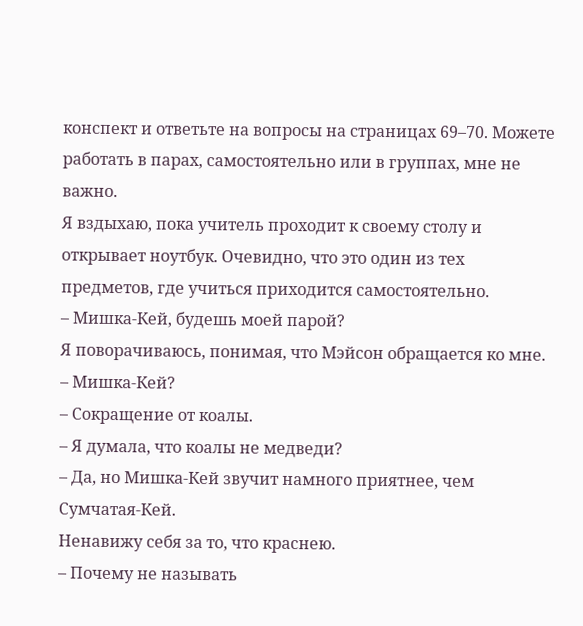конспект и ответьте на вопросы на страницах 69–70. Можете работать в парах, самостоятельно или в группах, мне не важно.
Я вздыхаю, пока учитель проходит к своему столу и открывает ноутбук. Очевидно, что это один из тех предметов, где учиться приходится самостоятельно.
– Мишка-Кей, будешь моей парой?
Я поворачиваюсь, понимая, что Мэйсон обращается ко мне.
– Мишка-Кей?
– Сокращение от коалы.
– Я думала, что коалы не медведи?
– Да, но Мишка-Кей звучит намного приятнее, чем Сумчатая-Кей.
Ненавижу себя за то, что краснею.
– Почему не называть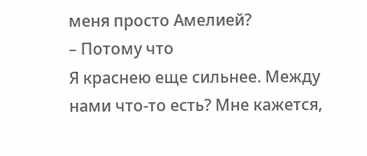меня просто Амелией?
– Потому что
Я краснею еще сильнее. Между нами что-то есть? Мне кажется,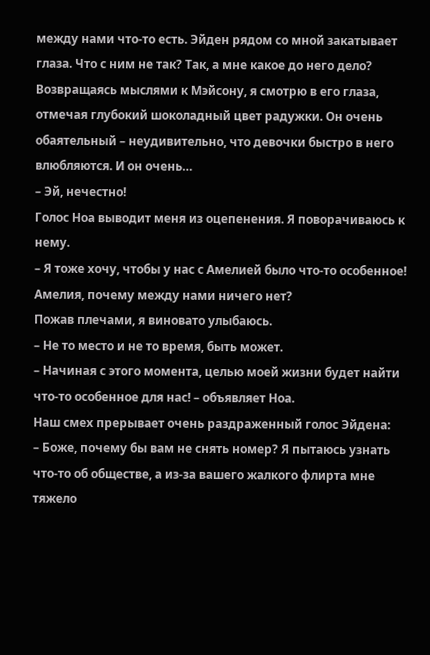между нами что-то есть. Эйден рядом со мной закатывает глаза. Что с ним не так? Так, а мне какое до него дело?
Возвращаясь мыслями к Мэйсону, я смотрю в его глаза, отмечая глубокий шоколадный цвет радужки. Он очень обаятельный – неудивительно, что девочки быстро в него влюбляются. И он очень…
– Эй, нечестно!
Голос Ноа выводит меня из оцепенения. Я поворачиваюсь к нему.
– Я тоже хочу, чтобы у нас с Амелией было что-то особенное! Амелия, почему между нами ничего нет?
Пожав плечами, я виновато улыбаюсь.
– Не то место и не то время, быть может.
– Начиная с этого момента, целью моей жизни будет найти что-то особенное для нас! – объявляет Ноа.
Наш смех прерывает очень раздраженный голос Эйдена:
– Боже, почему бы вам не снять номер? Я пытаюсь узнать что-то об обществе, а из-за вашего жалкого флирта мне тяжело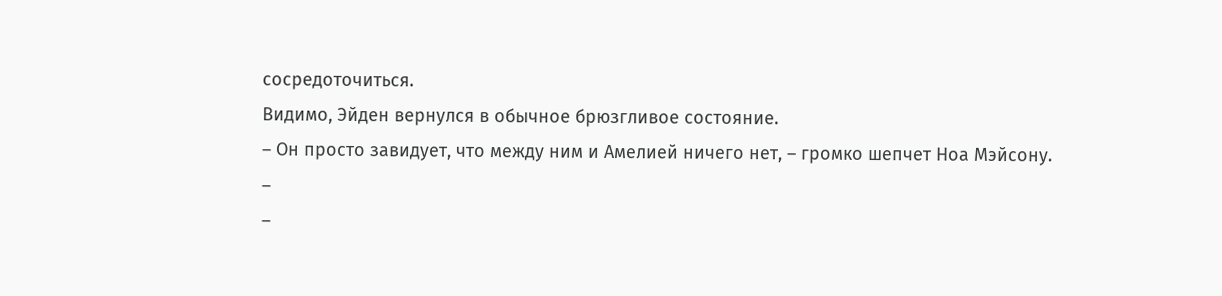сосредоточиться.
Видимо, Эйден вернулся в обычное брюзгливое состояние.
– Он просто завидует, что между ним и Амелией ничего нет, – громко шепчет Ноа Мэйсону.
–
–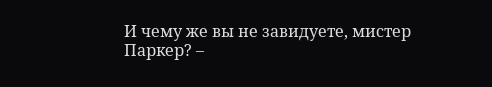И чему же вы не завидуете, мистер Паркер? –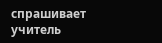спрашивает учитель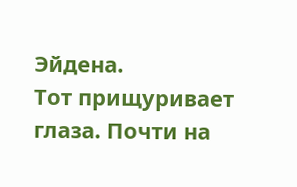Эйдена.
Тот прищуривает глаза. Почти на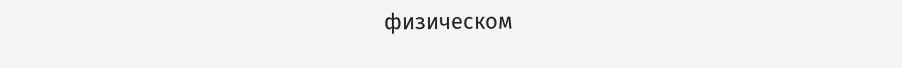физическом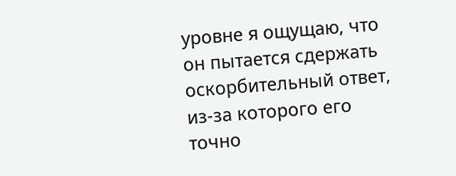уровне я ощущаю, что он пытается сдержать оскорбительный ответ, из-за которого его точно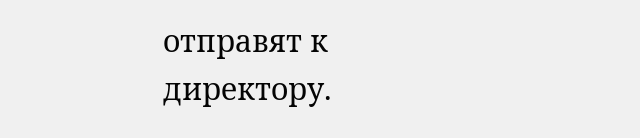отправят к директору.